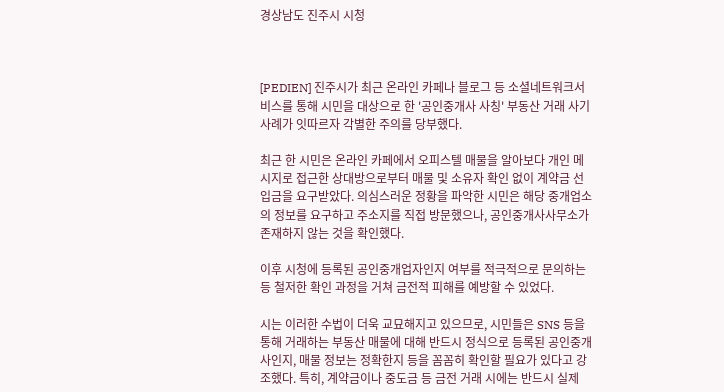경상남도 진주시 시청



[PEDIEN] 진주시가 최근 온라인 카페나 블로그 등 소셜네트워크서비스를 통해 시민을 대상으로 한 '공인중개사 사칭' 부동산 거래 사기 사례가 잇따르자 각별한 주의를 당부했다.

최근 한 시민은 온라인 카페에서 오피스텔 매물을 알아보다 개인 메시지로 접근한 상대방으로부터 매물 및 소유자 확인 없이 계약금 선입금을 요구받았다. 의심스러운 정황을 파악한 시민은 해당 중개업소의 정보를 요구하고 주소지를 직접 방문했으나, 공인중개사사무소가 존재하지 않는 것을 확인했다.

이후 시청에 등록된 공인중개업자인지 여부를 적극적으로 문의하는 등 철저한 확인 과정을 거쳐 금전적 피해를 예방할 수 있었다.

시는 이러한 수법이 더욱 교묘해지고 있으므로, 시민들은 SNS 등을 통해 거래하는 부동산 매물에 대해 반드시 정식으로 등록된 공인중개사인지, 매물 정보는 정확한지 등을 꼼꼼히 확인할 필요가 있다고 강조했다. 특히, 계약금이나 중도금 등 금전 거래 시에는 반드시 실제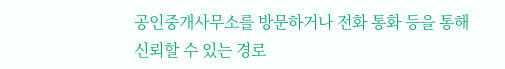공인중개사무소를 방문하거나 전화 통화 등을 통해 신뢰할 수 있는 경로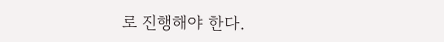로 진행해야 한다.